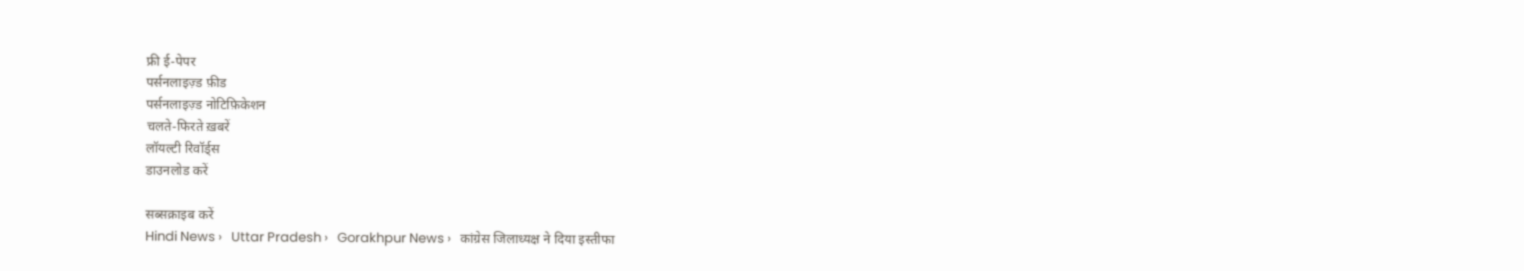फ्री ई-पेपर
पर्सनलाइज़्ड फ़ीड
पर्सनलाइज़्ड नोटिफ़िकेशन
चलते-फिरते ख़बरें
लॉयल्टी रिवॉर्ड्स
डाउनलोड करें

सब्सक्राइब करें
Hindi News ›   Uttar Pradesh ›   Gorakhpur News ›   कांग्रेस जिलाध्यक्ष ने दिया इस्तीफा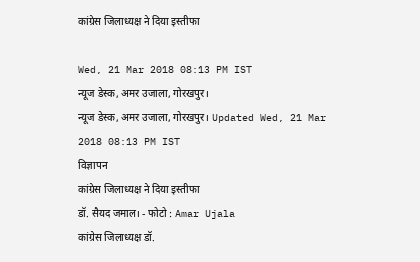कांग्रेस जिलाध्यक्ष ने दिया इस्तीफा

Wed, 21 Mar 2018 08:13 PM IST
न्यूज डेस्क, अमर उजाला, गोरखपुर।
न्यूज डेस्क, अमर उजाला, गोरखपुर। Updated Wed, 21 Mar 2018 08:13 PM IST
विज्ञापन
कांग्रेस जिलाध्यक्ष ने दिया इस्तीफा
डॉ. सैयद जमाल। - फोटो : Amar Ujala
कांग्रेस जिलाध्यक्ष डॉ.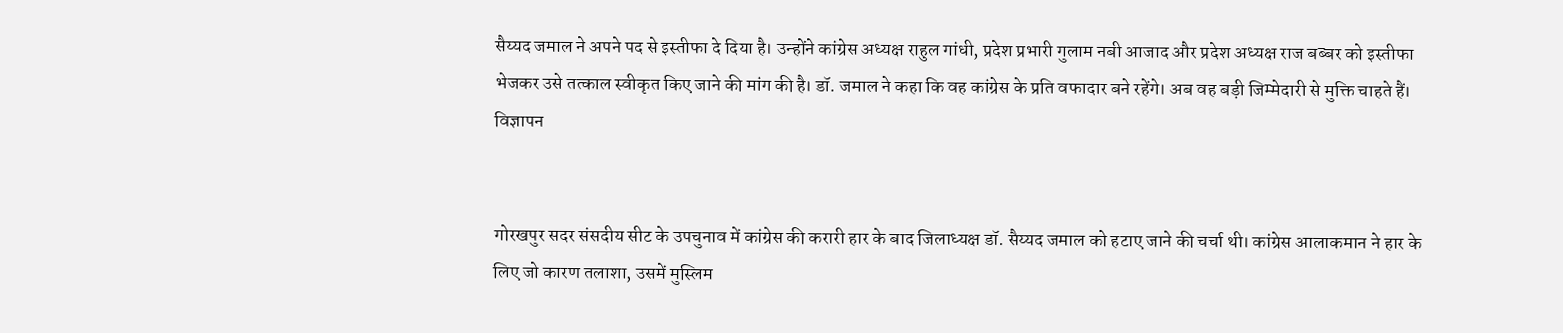सैय्यद जमाल ने अपने पद से इस्तीफा दे दिया है। उन्होंने कांग्रेस अध्यक्ष राहुल गांधी, प्रदेश प्रभारी गुलाम नबी आजाद और प्रदेश अध्यक्ष राज बब्बर को इस्तीफा भेजकर उसे तत्काल स्वीकृत किए जाने की मांग की है। डॉ. जमाल ने कहा कि वह कांग्रेस के प्रति वफादार बने रहेंगे। अब वह बड़ी जिम्मेदारी से मुक्ति चाहते हैं।
विज्ञापन


गोरखपुर सदर संसदीय सीट के उपचुनाव में कांग्रेस की करारी हार के बाद जिलाध्यक्ष डॉ. सैय्यद जमाल को हटाए जाने की चर्चा थी। कांग्रेस आलाकमान ने हार के लिए जो कारण तलाशा, उसमें मुस्लिम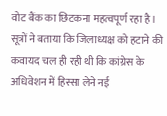वोट बैंक का छिटकना महत्वपूर्ण रहा है। सूत्रों ने बताया कि जिलाध्यक्ष को हटाने की कवायद चल ही रही थी कि कांग्रेस के अधिवेशन में हिस्सा लेने नई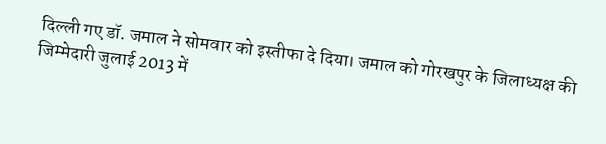दिल्ली गए डॉ. जमाल ने सोमवार को इस्तीफा दे दिया। जमाल को गोरखपुर के जिलाध्यक्ष की जिम्मेदारी जुलाई 2013 में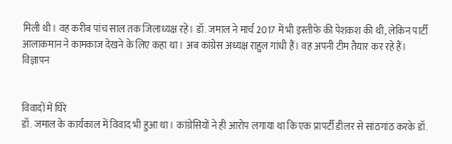मिली थी। वह करीब पांच साल तक जिलाध्यक्ष रहे। डॉ. जमाल ने मार्च 2017 में भी इस्तीफे की पेशकश की थी, लेकिन पार्टी आलाकमान ने कामकाज देखने के लिए कहा था। अब कांग्रेस अध्यक्ष राहुल गांधी हैं। वह अपनी टीम तैयार कर रहे हैं।
विज्ञापन


विवादों में घिरे
डॉ. जमाल के कार्यकाल में विवाद भी हुआ था। कांग्रेसियों ने ही आरोप लगाया था कि एक प्रापर्टी डीलर से सांठगांठ करके डॉ.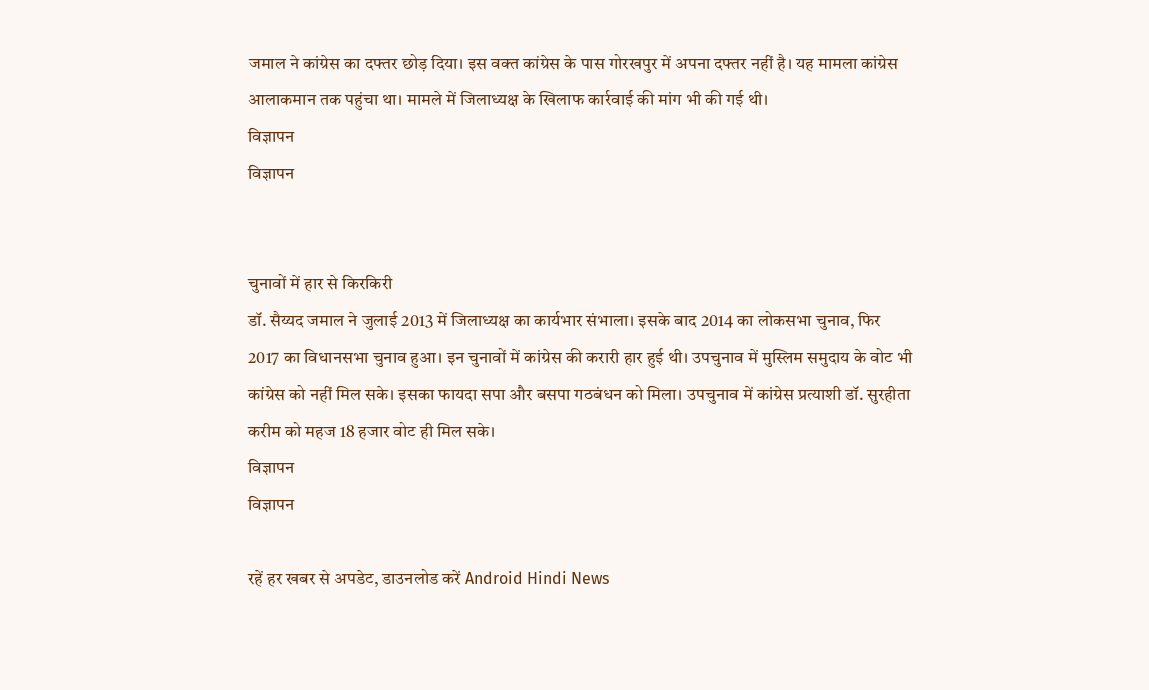जमाल ने कांग्रेस का दफ्तर छोड़ दिया। इस वक्त कांग्रेस के पास गोरखपुर में अपना दफ्तर नहीं है। यह मामला कांग्रेस आलाकमान तक पहुंचा था। मामले में जिलाध्यक्ष के खिलाफ कार्रवाई की मांग भी की गई थी।
विज्ञापन
विज्ञापन


चुनावों में हार से किरकिरी
डॉ. सैय्यद जमाल ने जुलाई 2013 में जिलाध्यक्ष का कार्यभार संभाला। इसके बाद 2014 का लोकसभा चुनाव, फिर 2017 का विधानसभा चुनाव हुआ। इन चुनावों में कांग्रेस की करारी हार हुई थी। उपचुनाव में मुस्लिम समुदाय के वोट भी कांग्रेस को नहीं मिल सके। इसका फायदा सपा और बसपा गठबंधन को मिला। उपचुनाव में कांग्रेस प्रत्याशी डॉ. सुरहीता करीम को महज 18 हजार वोट ही मिल सके।
विज्ञापन
विज्ञापन

रहें हर खबर से अपडेट, डाउनलोड करें Android Hindi News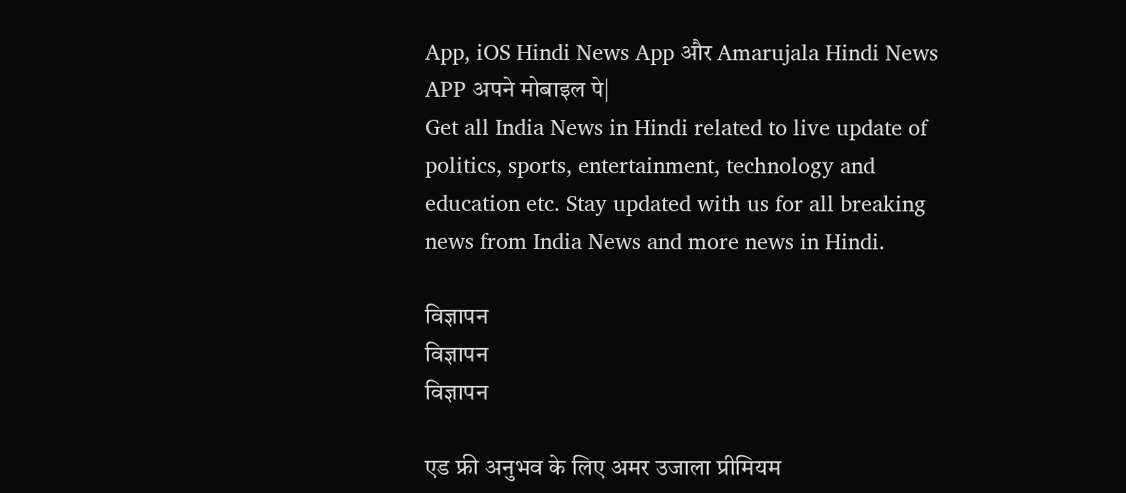App, iOS Hindi News App और Amarujala Hindi News APP अपने मोबाइल पे|
Get all India News in Hindi related to live update of politics, sports, entertainment, technology and education etc. Stay updated with us for all breaking news from India News and more news in Hindi.

विज्ञापन
विज्ञापन
विज्ञापन

एड फ्री अनुभव के लिए अमर उजाला प्रीमियम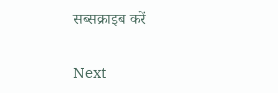सब्सक्राइब करें

Next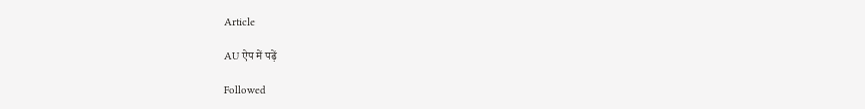Article

AU ऐप में पढ़ें

Followed